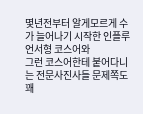몇년전부터 알게모르게 수가 늘어나기 시작한 인플루언서형 코스어와
그런 코스어한테 붙어다니는 전문사진사들 문제쪽도 꽤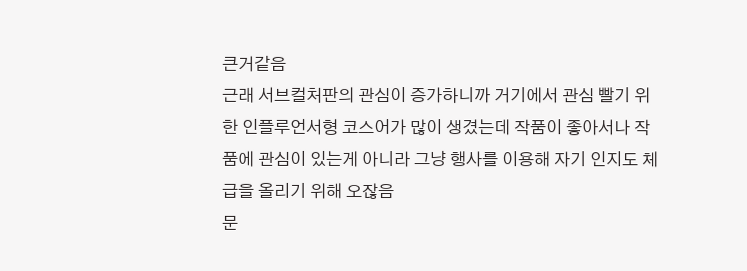큰거같음
근래 서브컬처판의 관심이 증가하니까 거기에서 관심 빨기 위한 인플루언서형 코스어가 많이 생겼는데 작품이 좋아서나 작품에 관심이 있는게 아니라 그냥 행사를 이용해 자기 인지도 체급을 올리기 위해 오잖음
문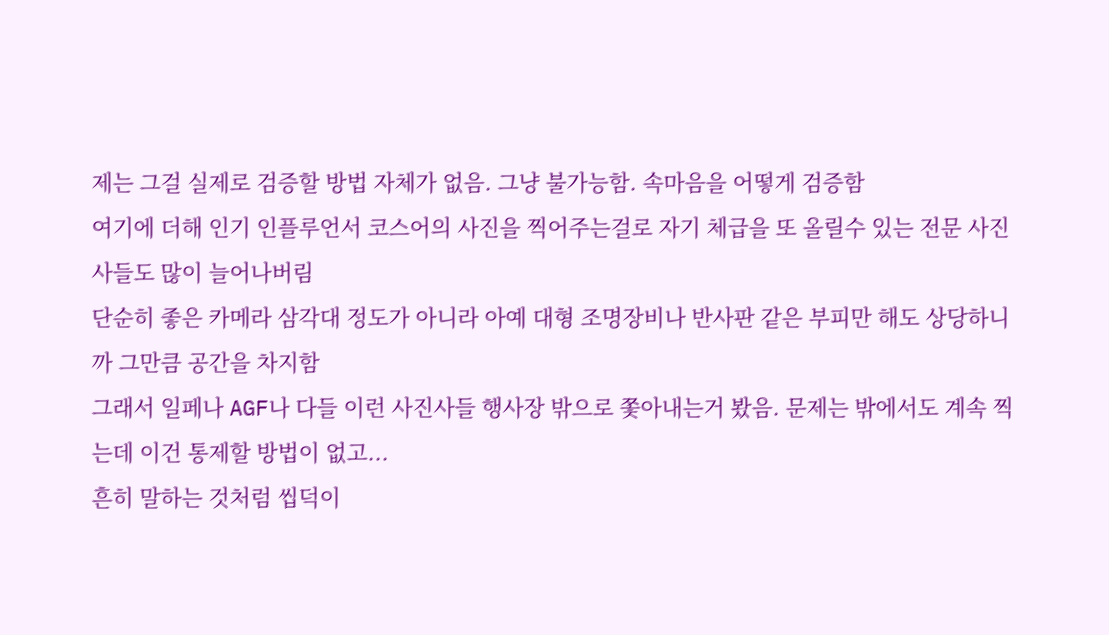제는 그걸 실제로 검증할 방법 자체가 없음. 그냥 불가능함. 속마음을 어떻게 검증함
여기에 더해 인기 인플루언서 코스어의 사진을 찍어주는걸로 자기 체급을 또 올릴수 있는 전문 사진사들도 많이 늘어나버림
단순히 좋은 카메라 삼각대 정도가 아니라 아예 대형 조명장비나 반사판 같은 부피만 해도 상당하니까 그만큼 공간을 차지함
그래서 일페나 AGF나 다들 이런 사진사들 행사장 밖으로 쫓아내는거 봤음. 문제는 밖에서도 계속 찍는데 이건 통제할 방법이 없고...
흔히 말하는 것처럼 씹덕이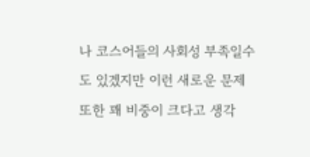나 코스어들의 사회성 부족일수도 있겠지만 이런 새로운 문제 또한 꽤 비중이 크다고 생각